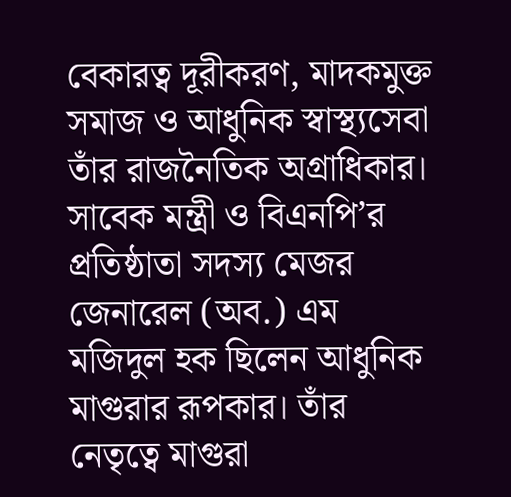বেকারত্ব দূরীকরণ, মাদকমুক্ত সমাজ ও আধুনিক স্বাস্থ্যসেবা তাঁর রাজনৈতিক অগ্রাধিকার।
সাবেক মন্ত্রী ও বিএনপি’র প্রতিষ্ঠাতা সদস্য মেজর জেনারেল (অব.) এম মজিদুল হক ছিলেন আধুনিক মাগুরার রূপকার। তাঁর নেতৃত্বে মাগুরা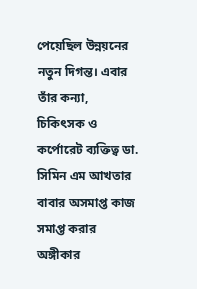পেয়েছিল উন্নয়নের নতুন দিগন্ত। এবার তাঁর কন্যা, চিকিৎসক ও কর্পোরেট ব্যক্তিত্ব ডা. সিমিন এম আখতার বাবার অসমাপ্ত কাজ সমাপ্ত করার অঙ্গীকার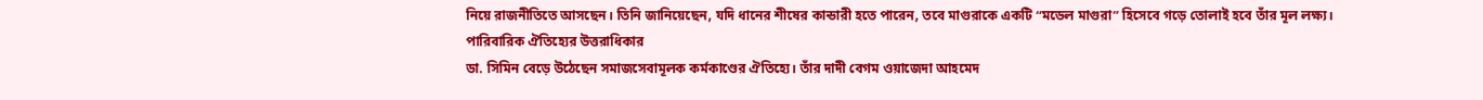নিয়ে রাজনীতিতে আসছেন। তিনি জানিয়েছেন, যদি ধানের শীষের কান্ডারী হতে পারেন, তবে মাগুরাকে একটি “মডেল মাগুরা” হিসেবে গড়ে তোলাই হবে তাঁর মূল লক্ষ্য।
পারিবারিক ঐতিহ্যের উত্তরাধিকার
ডা. সিমিন বেড়ে উঠেছেন সমাজসেবামূলক কর্মকাণ্ডের ঐতিহ্যে। তাঁর দাদী বেগম ওয়াজেদা আহমেদ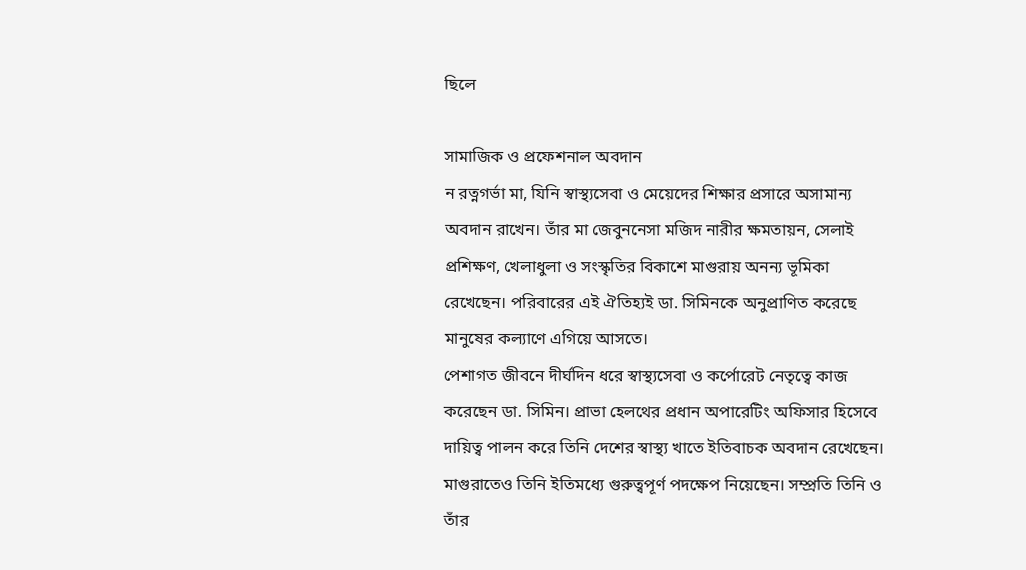ছিলে

সামাজিক ও প্রফেশনাল অবদান
ন রত্নগর্ভা মা, যিনি স্বাস্থ্যসেবা ও মেয়েদের শিক্ষার প্রসারে অসামান্য অবদান রাখেন। তাঁর মা জেবুননেসা মজিদ নারীর ক্ষমতায়ন, সেলাই প্রশিক্ষণ, খেলাধুলা ও সংস্কৃতির বিকাশে মাগুরায় অনন্য ভূমিকা রেখেছেন। পরিবারের এই ঐতিহ্যই ডা. সিমিনকে অনুপ্রাণিত করেছে মানুষের কল্যাণে এগিয়ে আসতে।
পেশাগত জীবনে দীর্ঘদিন ধরে স্বাস্থ্যসেবা ও কর্পোরেট নেতৃত্বে কাজ করেছেন ডা. সিমিন। প্রাভা হেলথের প্রধান অপারেটিং অফিসার হিসেবে দায়িত্ব পালন করে তিনি দেশের স্বাস্থ্য খাতে ইতিবাচক অবদান রেখেছেন।
মাগুরাতেও তিনি ইতিমধ্যে গুরুত্বপূর্ণ পদক্ষেপ নিয়েছেন। সম্প্রতি তিনি ও তাঁর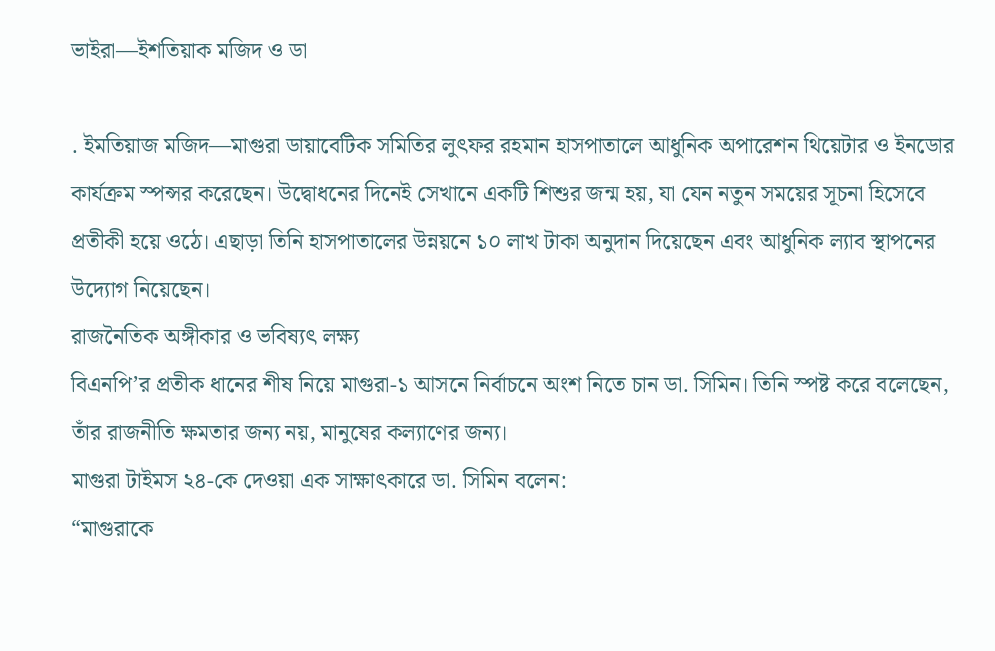ভাইরা—ইশতিয়াক মজিদ ও ডা

. ইমতিয়াজ মজিদ—মাগুরা ডায়াবেটিক সমিতির লুৎফর রহমান হাসপাতালে আধুনিক অপারেশন থিয়েটার ও ইনডোর কার্যক্রম স্পন্সর করেছেন। উদ্বোধনের দিনেই সেখানে একটি শিশুর জন্ম হয়, যা যেন নতুন সময়ের সূচনা হিসেবে প্রতীকী হয়ে ওঠে। এছাড়া তিনি হাসপাতালের উন্নয়নে ১০ লাখ টাকা অনুদান দিয়েছেন এবং আধুনিক ল্যাব স্থাপনের উদ্যোগ নিয়েছেন।
রাজনৈতিক অঙ্গীকার ও ভবিষ্যৎ লক্ষ্য
বিএনপি’র প্রতীক ধানের শীষ নিয়ে মাগুরা-১ আসনে নির্বাচনে অংশ নিতে চান ডা. সিমিন। তিনি স্পষ্ট করে বলেছেন, তাঁর রাজনীতি ক্ষমতার জন্য নয়, মানুষের কল্যাণের জন্য।
মাগুরা টাইমস ২৪-কে দেওয়া এক সাক্ষাৎকারে ডা. সিমিন বলেন:
“মাগুরাকে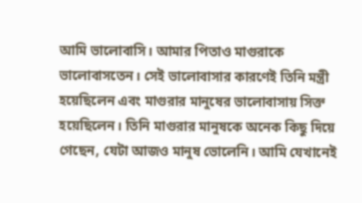আমি ভালোবাসি। আমার পিতাও মাগুরাকে ভালোবাসতেন। সেই ভালোবাসার কারণেই তিনি মন্ত্রী হয়েছিলেন এবং মাগুরার মানুষের ভালোবাসায় সিক্ত হয়েছিলেন। তিনি মাগুরার মানুষকে অনেক কিছু দিয়ে গেছেন, যেটা আজও মানুষ ভোলেনি। আমি যেখানেই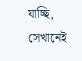যাচ্ছি, সেখানেই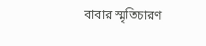বাবার স্মৃতিচারণ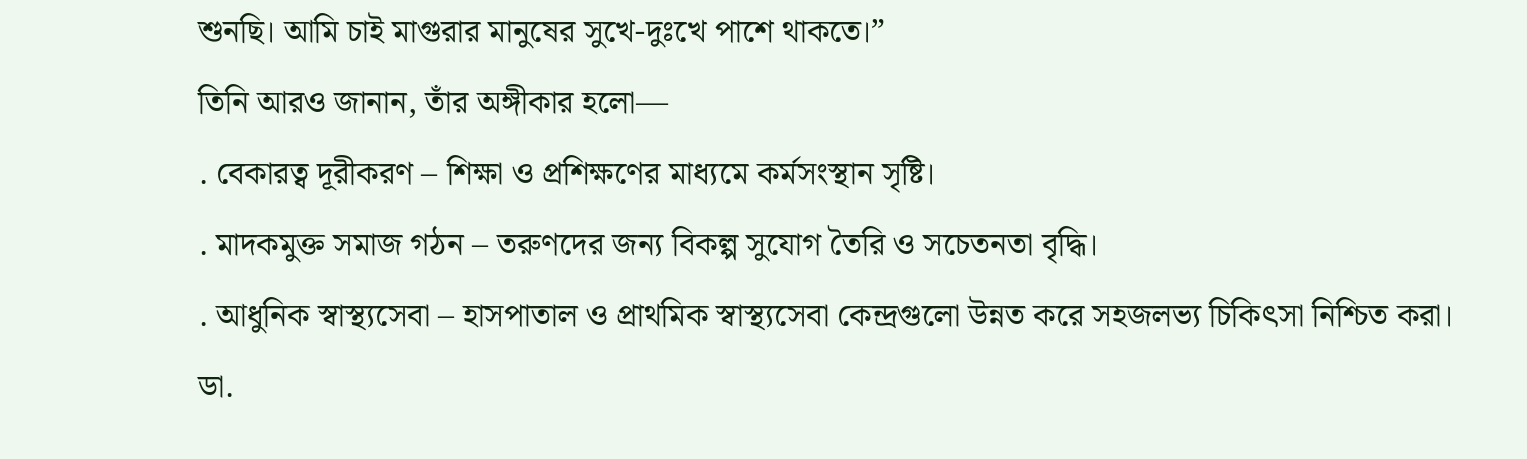শুনছি। আমি চাই মাগুরার মানুষের সুখে-দুঃখে পাশে থাকতে।”
তিনি আরও জানান, তাঁর অঙ্গীকার হলো—
. বেকারত্ব দূরীকরণ – শিক্ষা ও প্রশিক্ষণের মাধ্যমে কর্মসংস্থান সৃষ্টি।
. মাদকমুক্ত সমাজ গঠন – তরুণদের জন্য বিকল্প সুযোগ তৈরি ও সচেতনতা বৃদ্ধি।
. আধুনিক স্বাস্থ্যসেবা – হাসপাতাল ও প্রাথমিক স্বাস্থ্যসেবা কেন্দ্রগুলো উন্নত করে সহজলভ্য চিকিৎসা নিশ্চিত করা।
ডা.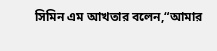সিমিন এম আখতার বলেন,“আমার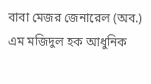বাবা মেজর জেনারেল (অব.) এম মজিদুল হক আধুনিক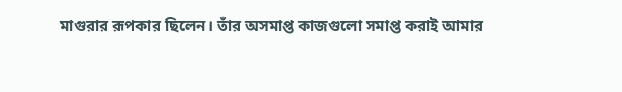মাগুরার রূপকার ছিলেন। তাঁর অসমাপ্ত কাজগুলো সমাপ্ত করাই আমার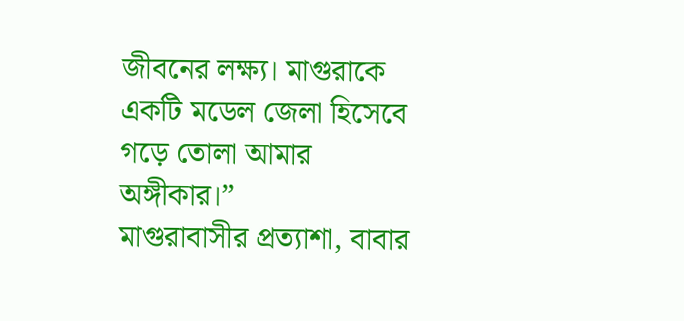জীবনের লক্ষ্য। মাগুরাকে একটি মডেল জেলা হিসেবে গড়ে তোলা আমার অঙ্গীকার।”
মাগুরাবাসীর প্রত্যাশা, বাবার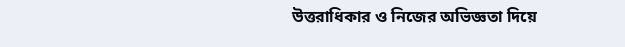উত্তরাধিকার ও নিজের অভিজ্ঞতা দিয়ে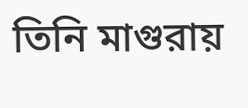তিনি মাগুরায়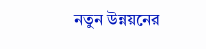নতুন উন্নয়নের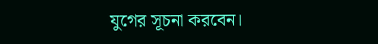যুগের সূচনা করবেন।